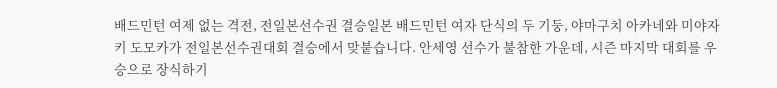배드민턴 여제 없는 격전, 전일본선수권 결승일본 배드민턴 여자 단식의 두 기둥, 야마구치 아카네와 미야자키 도모카가 전일본선수권대회 결승에서 맞붙습니다. 안세영 선수가 불참한 가운데, 시즌 마지막 대회를 우승으로 장식하기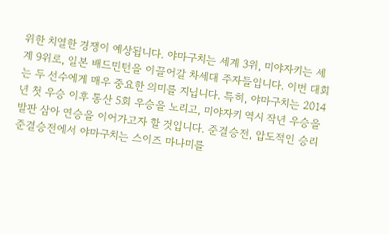위한 치열한 경쟁이 예상됩니다. 야마구치는 세계 3위, 미야자키는 세계 9위로, 일본 배드민턴을 이끌어갈 차세대 주자들입니다. 이번 대회는 두 선수에게 매우 중요한 의미를 지닙니다. 특히, 야마구치는 2014년 첫 우승 이후 통산 5회 우승을 노리고, 미야자키 역시 작년 우승을 발판 삼아 연승을 이어가고자 할 것입니다. 준결승전, 압도적인 승리준결승전에서 야마구치는 스이즈 마나미를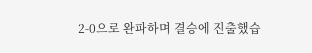2-0으로 완파하며 결승에 진출했습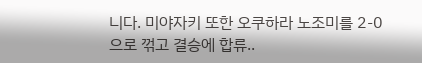니다. 미야자키 또한 오쿠하라 노조미를 2-0으로 꺾고 결승에 합류..